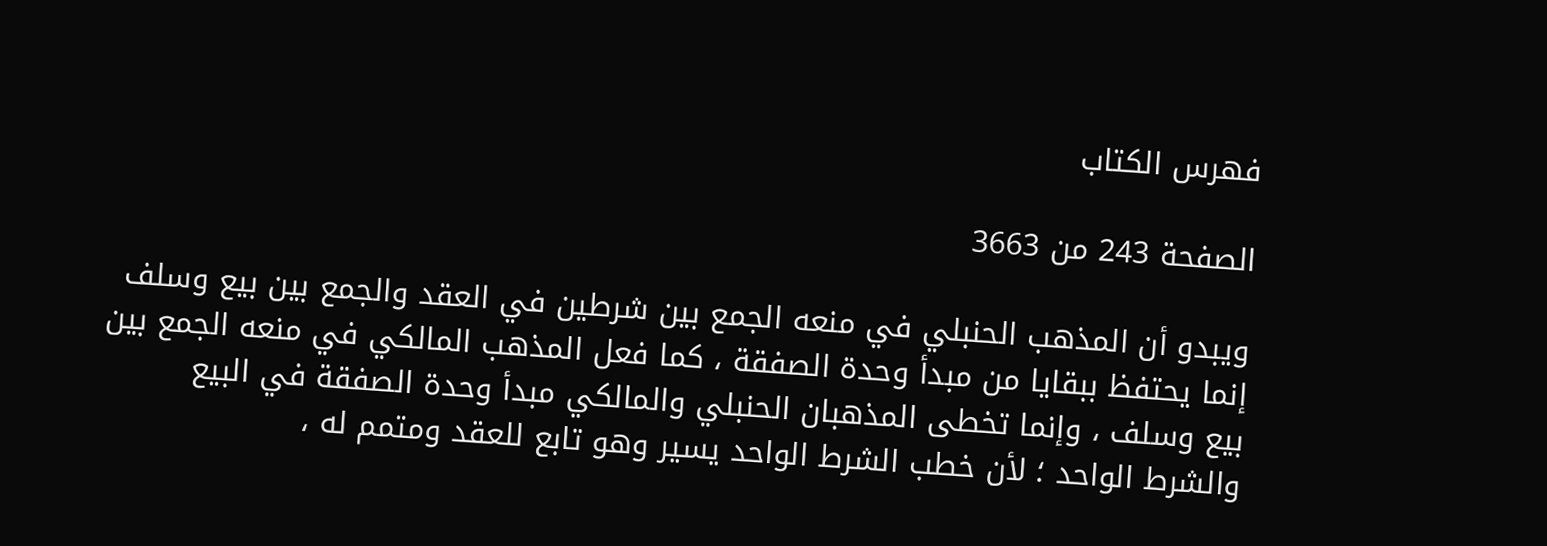فهرس الكتاب

الصفحة 243 من 3663

ويبدو أن المذهب الحنبلي في منعه الجمع بين شرطين في العقد والجمع بين بيع وسلف إنما يحتفظ ببقايا من مبدأ وحدة الصفقة ، كما فعل المذهب المالكي في منعه الجمع بين بيع وسلف ، وإنما تخطى المذهبان الحنبلي والمالكي مبدأ وحدة الصفقة في البيع والشرط الواحد ؛ لأن خطب الشرط الواحد يسير وهو تابع للعقد ومتمم له ،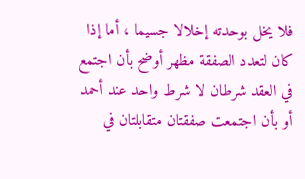فلا يخل بوحدته إخلالا جسيما ، أما إذا كان لتعدد الصفقة مظهر أوضح بأن اجتمع في العقد شرطان لا شرط واحد عند أحمد أو بأن اجتمعت صفقتان متقابلتان في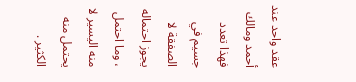عقد واحد عند أحمد ومالك فهذا تعدد جسيم في الصفقة لا يجوز احتماله ، وما احتمل منه اليسير لا يحتمل منه الكثير .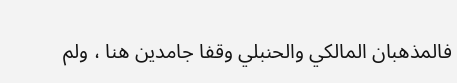فالمذهبان المالكي والحنبلي وقفا جامدين هنا ، ولم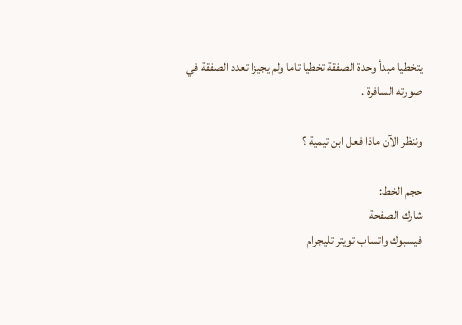يتخطيا مبدأ وحدة الصفقة تخطيا تاما ولم يجيزا تعدد الصفقة في صورته السافرة .

وننظر الآن ماذا فعل ابن تيمية ؟

حجم الخط:
شارك الصفحة
فيسبوك واتساب تويتر تليجرام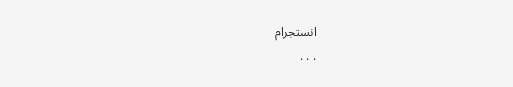انستجرام
. . .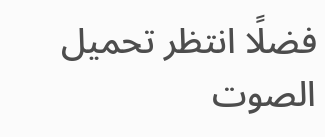فضلًا انتظر تحميل الصوت